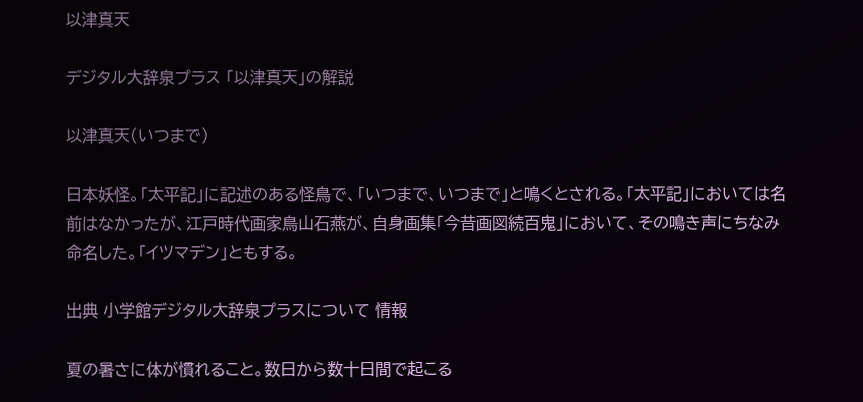以津真天

デジタル大辞泉プラス 「以津真天」の解説

以津真天(いつまで)

日本妖怪。「太平記」に記述のある怪鳥で、「いつまで、いつまで」と鳴くとされる。「太平記」においては名前はなかったが、江戸時代画家鳥山石燕が、自身画集「今昔画図続百鬼」において、その鳴き声にちなみ命名した。「イツマデン」ともする。

出典 小学館デジタル大辞泉プラスについて 情報

夏の暑さに体が慣れること。数日から数十日間で起こる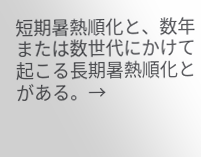短期暑熱順化と、数年または数世代にかけて起こる長期暑熱順化とがある。→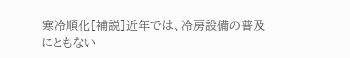寒冷順化[補説]近年では、冷房設備の普及にともない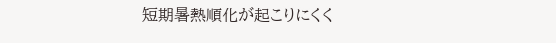短期暑熱順化が起こりにくく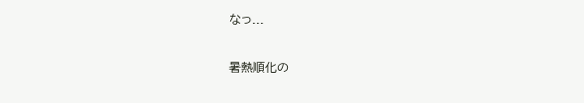なっ...

暑熱順化の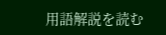用語解説を読む